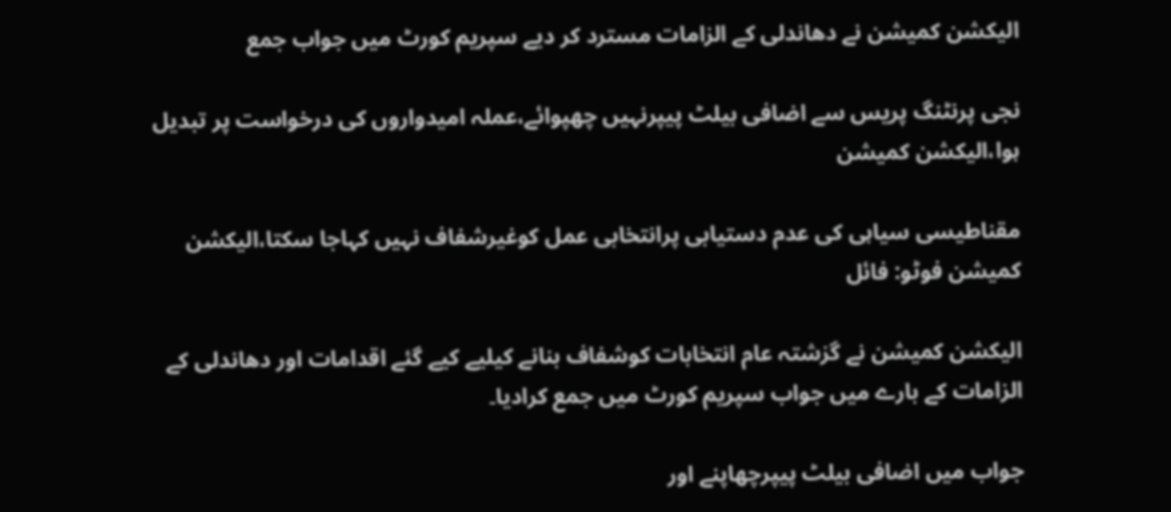الیکشن کمیشن نے دھاندلی کے الزامات مسترد کر دیے سپریم کورٹ میں جواب جمع

نجی پرنٹنگ پریس سے اضافی بیلٹ پیپرنہیں چھپوائے،عملہ امیدواروں کی درخواست پر تبدیل ہوا،الیکشن کمیشن

مقناطیسی سیاہی کی عدم دستیابی پرانتخابی عمل کوغیرشفاف نہیں کہاجا سکتا،الیکشن کمیشن فوٹو: فائل

الیکشن کمیشن نے گزشتہ عام انتخابات کوشفاف بنانے کیلیے کیے گئے اقدامات اور دھاندلی کے الزامات کے بارے میں جواب سپریم کورٹ میں جمع کرادیا۔

جواب میں اضافی بیلٹ پیپرچھاپنے اور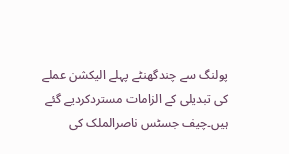پولنگ سے چندگھنٹے پہلے الیکشن عملے کی تبدیلی کے الزامات مستردکردیے گئے ہیں۔چیف جسٹس ناصرالملک کی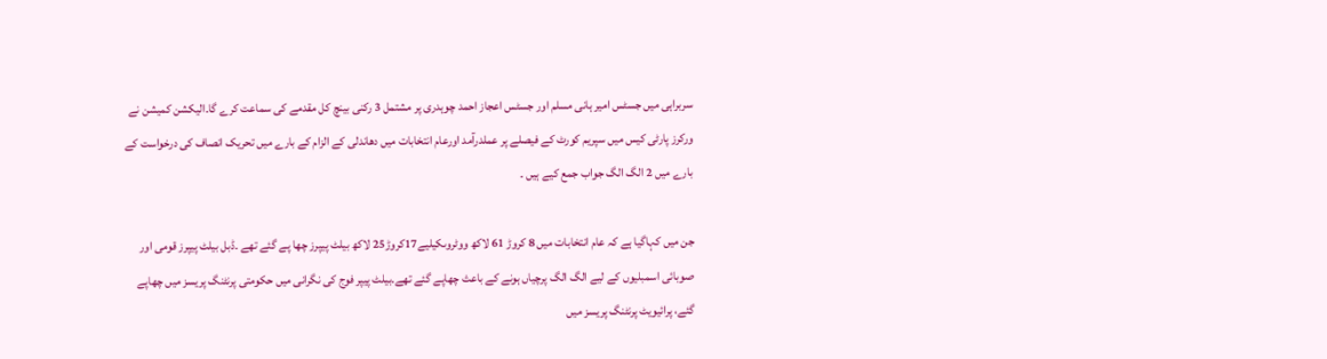سربراہی میں جسٹس امیر ہانی مسلم اور جسٹس اعجاز احمد چوہدری پر مشتمل 3 رکنی بینچ کل مقدمے کی سماعت کرے گا۔الیکشن کمیشن نے ورکرز پارٹی کیس میں سپریم کورٹ کے فیصلے پر عملدرآمد اورعام انتخابات میں دھاندلی کے الزام کے بارے میں تحریک انصاف کی درخواست کے بارے میں 2 الگ الگ جواب جمع کیے ہیں ۔

جن میں کہاگیا ہے کہ عام انتخابات میں 8 کروڑ 61 لاکھ ووٹروںکیلیے17کروڑ25 لاکھ بیلٹ پیپرز چھا پے گئے تھے ۔ڈبل بیلٹ پیپرز قومی اور صوبائی اسمبلیوں کے لیے الگ الگ پرچیاں ہونے کے باعث چھاپے گئے تھے۔بیلٹ پیپر فوج کی نگرانی میں حکومتی پرنٹنگ پریسز میں چھاپے گئے، پرائیویٹ پرنٹنگ پریسز میں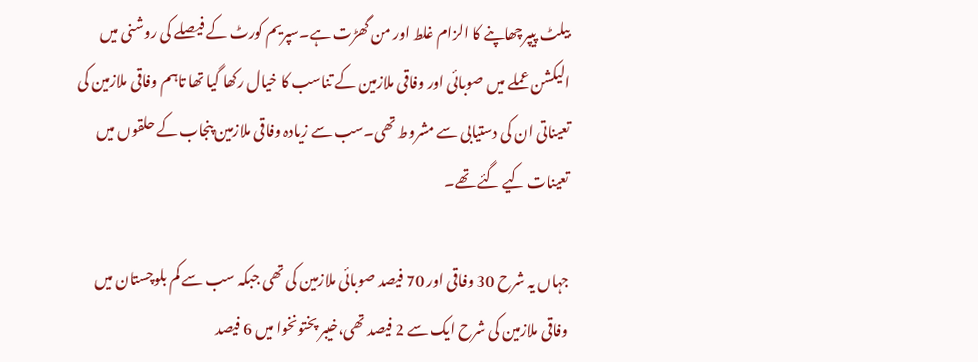بیلٹ پیپرچھاپنے کا الزام غلط اور من گھڑت ہے۔سپریم کورٹ کے فیصلے کی روشنی میں الیکشن عملے میں صوبائی اور وفاقی ملازمین کے تناسب کا خیال رکھا گیا تھا تاہم وفاقی ملازمین کی تعیناتی ان کی دستیابی سے مشروط تھی۔سب سے زیادہ وفاقی ملازمین پنجاب کے حلقوں میں تعینات کیے گئے تھے۔

جہاں یہ شرح 30 وفاقی اور 70 فیصد صوبائی ملازمین کی تھی جبکہ سب سے کم بلوچستان میں وفاقی ملازمین کی شرح ایک سے 2 فیصد تھی،خیبر پختونخوا میں 6 فیصد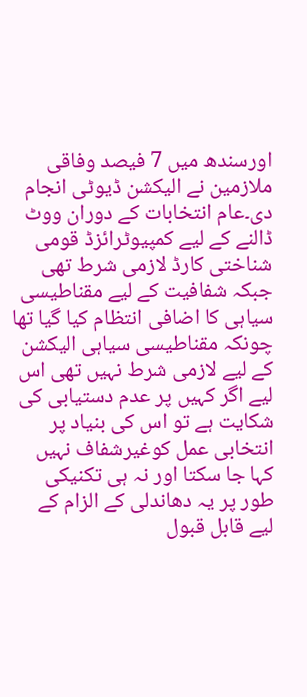اورسندھ میں 7 فیصد وفاقی ملازمین نے الیکشن ڈیوٹی انجام دی۔عام انتخابات کے دوران ووٹ ڈالنے کے لیے کمپیوٹرائزڈ قومی شناختی کارڈ لازمی شرط تھی جبکہ شفافیت کے لیے مقناطیسی سیاہی کا اضافی انتظام کیا گیا تھا چونکہ مقناطیسی سیاہی الیکشن کے لیے لازمی شرط نہیں تھی اس لیے اگر کہیں پر عدم دستیابی کی شکایت ہے تو اس کی بنیاد پر انتخابی عمل کوغیرشفاف نہیں کہا جا سکتا اور نہ ہی تکنیکی طور پر یہ دھاندلی کے الزام کے لیے قابل قبول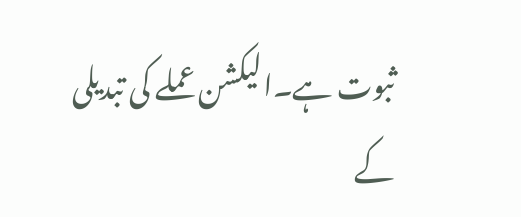ثبوت ہے۔الیکشن عملے کی تبدیلی کے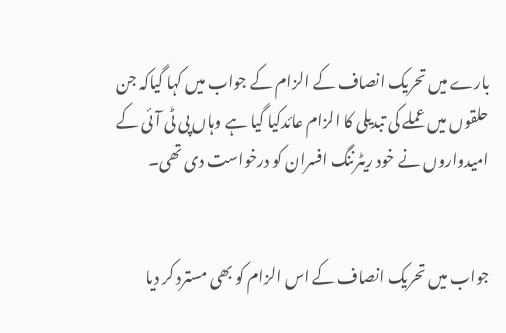بارے میں تحریک انصاف کے الزام کے جواب میں کہا گیاکہ جن حلقوں میں عملے کی تبدیلی کا الزام عائدکیا گیا ہے وہاں پی ٹی آئی کے امیدواروں نے خود ریٹرننگ افسران کو درخواست دی تھی۔


جواب میں تحریک انصاف کے اس الزام کو بھی مسترد کر دیا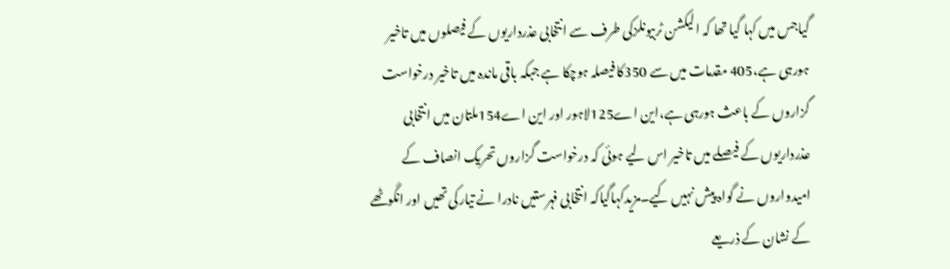گیاجس میں کہا گیا تھا کہ الیکشن ٹربیونلزکی طرف سے انتخابی عذرداریوں کے فیصلوں میں تاخیر ہورہی ہے،405 مقدمات میں سے 350کا فیصلہ ہوچکا ہے جبکہ باقی ماندہ میں تاخیر درخواست گزاروں کے باعث ہورہی ہے،این اے125لاہور اور این اے154ملتان میں انتخابی عذرداریوں کے فیصلے میں تاخیر اس لیے ہوئی کہ درخواست گزاروں تحریک انصاف کے امیدواروں نے گواہ پیش نہیں کیے۔مزیدکہاگیاکہ انتخابی فہرستیں نادرا نے تیارکی تھیں اور انگوٹھے کے نشان کے ذریعے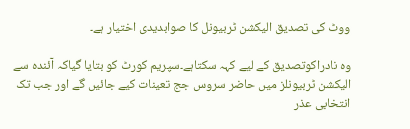ووٹ کی تصدیق الیکشن ٹربیونل کا صوابدیدی اختیار ہے۔

وہ نادراکوتصدیق کے لیے کہہ سکتاہے۔سپریم کورٹ کو بتایا گیاکہ آئندہ سے الیکشن ٹربیونلز میں حاضر سروس جج تعینات کیے جائیں گے اور جب تک انتخابی عذر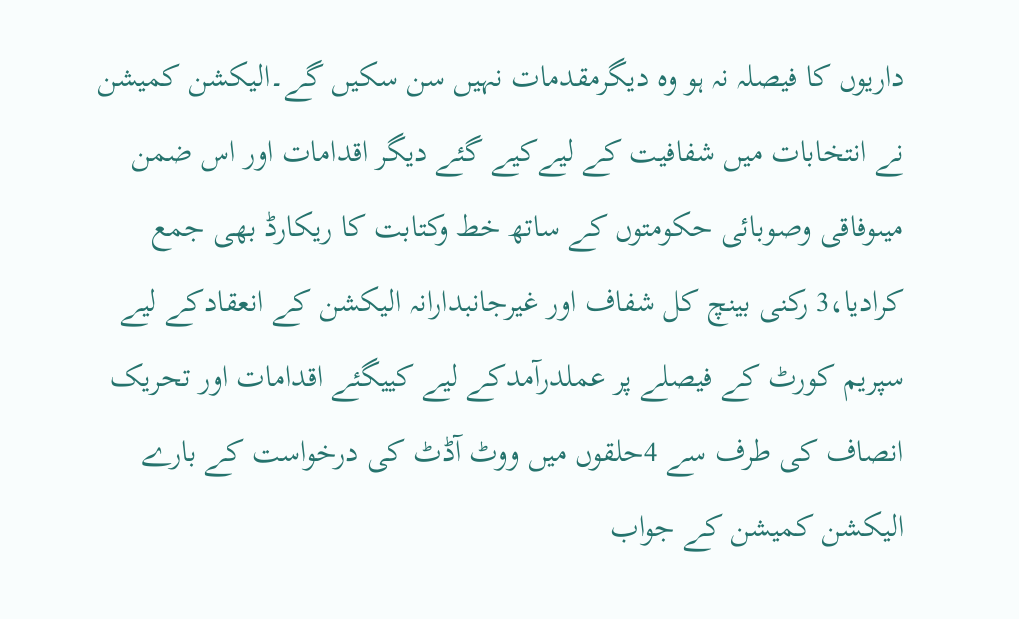داریوں کا فیصلہ نہ ہو وہ دیگرمقدمات نہیں سن سکیں گے۔الیکشن کمیشن نے انتخابات میں شفافیت کے لیےکیے گئے دیگر اقدامات اور اس ضمن میںوفاقی وصوبائی حکومتوں کے ساتھ خط وکتابت کا ریکارڈ بھی جمع کرادیا،3 رکنی بینچ کل شفاف اور غیرجانبدارانہ الیکشن کے انعقادکے لیے سپریم کورٹ کے فیصلے پر عملدرآمدکے لیے کییگئے اقدامات اور تحریک انصاف کی طرف سے 4حلقوں میں ووٹ آڈٹ کی درخواست کے بارے الیکشن کمیشن کے جواب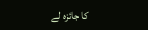کا جائزہ لے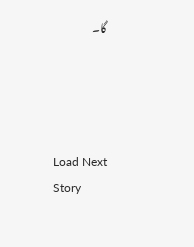گا۔




Load Next Story